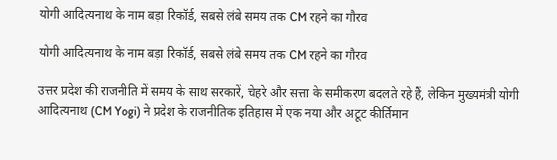योगी आदित्यनाथ के नाम बड़ा रिकॉर्ड, सबसे लंबे समय तक CM रहने का गौरव

योगी आदित्यनाथ के नाम बड़ा रिकॉर्ड, सबसे लंबे समय तक CM रहने का गौरव

उत्तर प्रदेश की राजनीति में समय के साथ सरकारें, चेहरे और सत्ता के समीकरण बदलते रहे हैं, लेकिन मुख्यमंत्री योगी आदित्यनाथ (CM Yogi) ने प्रदेश के राजनीतिक इतिहास में एक नया और अटूट कीर्तिमान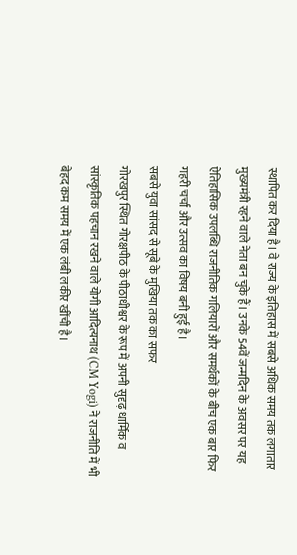स्थापित कर दिया है। वे राज्य के इतिहास में सबसे अधिक समय तक लगातार मुख्यमंत्री रहने वाले नेता बन चुके हैं। उनके 54वें जन्मदिन के अवसर पर यह ऐतिहासिक उपलब्धि राजनीतिक गलियारों और समर्थकों के बीच एक बार फिर गहरी चर्चा और उत्सव का विषय बनी हुई है।
सबसे युवा सांसद से सूबे के मुखिया तक का सफर
गोरखपुर स्थित गोरक्षपीठ के पीठाधीश्वर के रूप में अपनी सुदृढ़ धार्मिक व सांस्कृतिक पहचान रखने वाले योगी आदित्यनाथ (CM Yogi) ने राजनीति में भी बेहद कम समय में एक लंबी लकीर खींची है।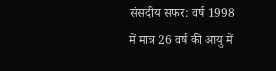संसदीय सफर: वर्ष 1998 में मात्र 26 वर्ष की आयु में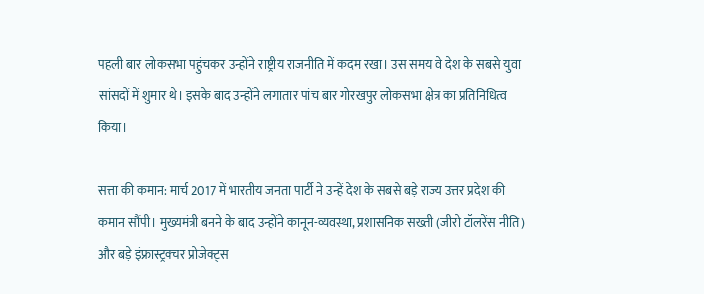पहली बार लोकसभा पहुंचकर उन्होंने राष्ट्रीय राजनीति में कदम रखा। उस समय वे देश के सबसे युवा सांसदों में शुमार थे। इसके बाद उन्होंने लगातार पांच बार गोरखपुर लोकसभा क्षेत्र का प्रतिनिधित्व किया।

सत्ता की कमान: मार्च 2017 में भारतीय जनता पार्टी ने उन्हें देश के सबसे बड़े राज्य उत्तर प्रदेश की कमान सौंपी। मुख्यमंत्री बनने के बाद उन्होंने कानून-व्यवस्था, प्रशासनिक सख्ती (जीरो टॉलरेंस नीति) और बड़े इंफ्रास्ट्रक्चर प्रोजेक्ट्स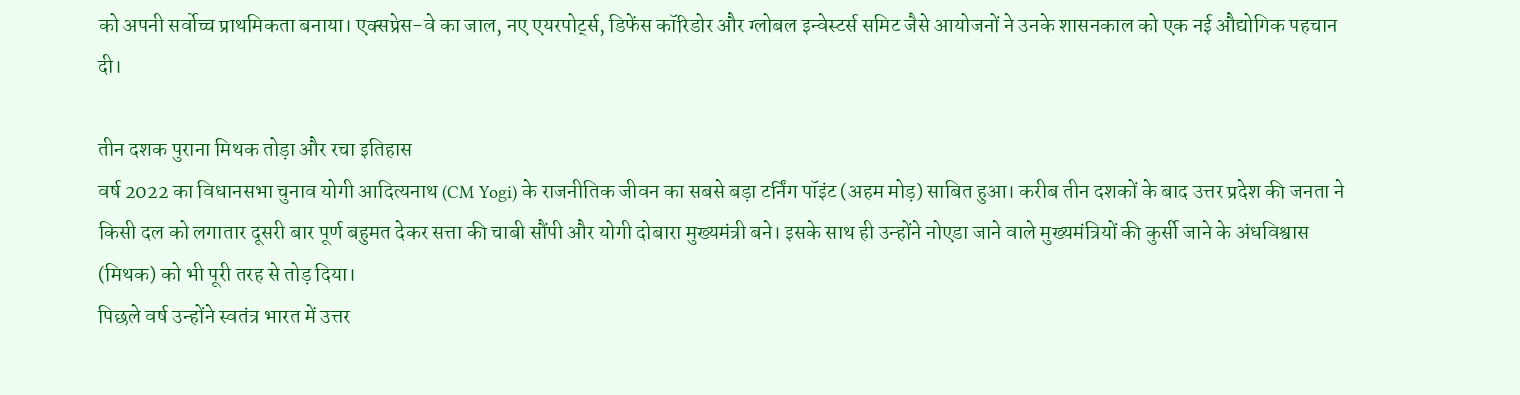को अपनी सर्वोच्च प्राथमिकता बनाया। एक्सप्रेस-वे का जाल, नए एयरपोर्ट्स, डिफेंस कॉरिडोर और ग्लोबल इन्वेस्टर्स समिट जैसे आयोजनों ने उनके शासनकाल को एक नई औद्योगिक पहचान दी।

तीन दशक पुराना मिथक तोड़ा और रचा इतिहास
वर्ष 2022 का विधानसभा चुनाव योगी आदित्यनाथ (CM Yogi) के राजनीतिक जीवन का सबसे बड़ा टर्निंग पॉइंट (अहम मोड़) साबित हुआ। करीब तीन दशकों के बाद उत्तर प्रदेश की जनता ने किसी दल को लगातार दूसरी बार पूर्ण बहुमत देकर सत्ता की चाबी सौंपी और योगी दोबारा मुख्यमंत्री बने। इसके साथ ही उन्होंने नोएडा जाने वाले मुख्यमंत्रियों की कुर्सी जाने के अंधविश्वास (मिथक) को भी पूरी तरह से तोड़ दिया।
पिछले वर्ष उन्होंने स्वतंत्र भारत में उत्तर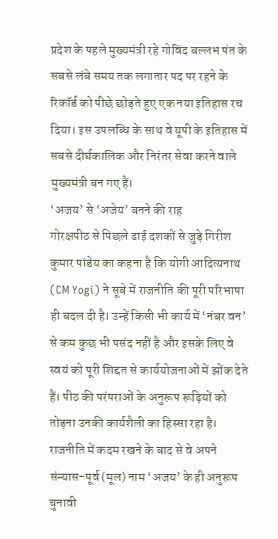प्रदेश के पहले मुख्यमंत्री रहे गोविंद बल्लभ पंत के सबसे लंबे समय तक लगातार पद पर रहने के रिकॉर्ड को पीछे छोड़ते हुए एक नया इतिहास रच दिया। इस उपलब्धि के साथ वे यूपी के इतिहास में सबसे दीर्घकालिक और निरंतर सेवा करने वाले मुख्यमंत्री बन गए हैं।
‘अजय’ से ‘अजेय’ बनने की राह
गोरक्षपीठ से पिछले ढाई दशकों से जुड़े गिरीश कुमार पांडेय का कहना है कि योगी आदित्यनाथ (CM Yogi) ने सूबे में राजनीति की पूरी परिभाषा ही बदल दी है। उन्हें किसी भी कार्य में ‘नंबर वन’ से कम कुछ भी पसंद नहीं है और इसके लिए वे स्वयं को पूरी शिद्दत से कार्ययोजनाओं में झोंक देते हैं। पीठ की परंपराओं के अनुरूप रूढ़ियों को तोड़ना उनकी कार्यशैली का हिस्सा रहा है। राजनीति में कदम रखने के बाद से वे अपने संन्यास-पूर्व (मूल) नाम ‘अजय’ के ही अनुरूप चुनावी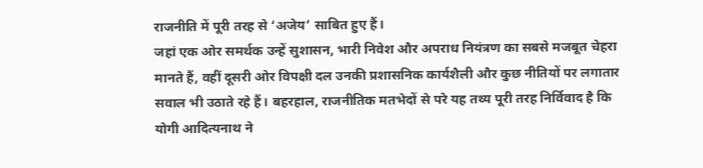राजनीति में पूरी तरह से ‘अजेय’ साबित हुए हैं।
जहां एक ओर समर्थक उन्हें सुशासन, भारी निवेश और अपराध नियंत्रण का सबसे मजबूत चेहरा मानते हैं, वहीं दूसरी ओर विपक्षी दल उनकी प्रशासनिक कार्यशैली और कुछ नीतियों पर लगातार सवाल भी उठाते रहे हैं। बहरहाल, राजनीतिक मतभेदों से परे यह तथ्य पूरी तरह निर्विवाद है कि योगी आदित्यनाथ ने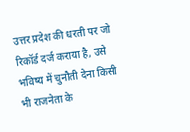उत्तर प्रदेश की धरती पर जो रिकॉर्ड दर्ज कराया है, उसे भविष्य में चुनौती देना किसी भी राजनेता के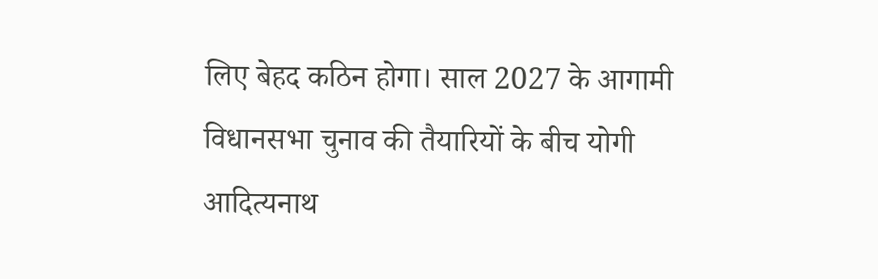लिए बेहद कठिन होगा। साल 2027 के आगामी विधानसभा चुनाव की तैयारियों के बीच योगी आदित्यनाथ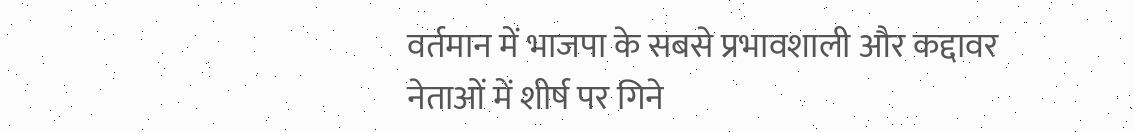वर्तमान में भाजपा के सबसे प्रभावशाली और कद्दावर नेताओं में शीर्ष पर गिने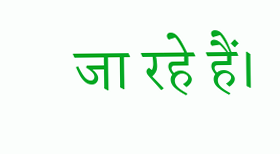जा रहे हैं।